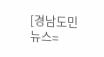[경남도민뉴스=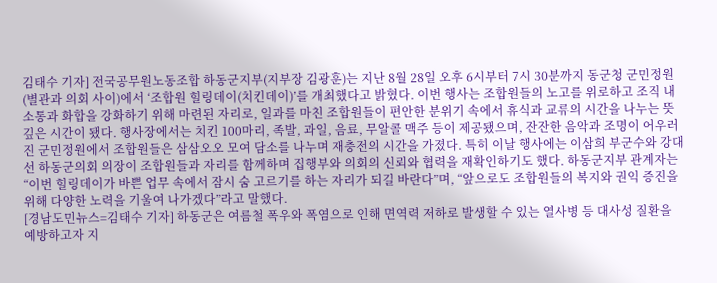김태수 기자] 전국공무원노동조합 하동군지부(지부장 김광훈)는 지난 8월 28일 오후 6시부터 7시 30분까지 동군청 군민정원(별관과 의회 사이)에서 ‘조합원 힐링데이(치킨데이)’를 개최했다고 밝혔다. 이번 행사는 조합원들의 노고를 위로하고 조직 내 소통과 화합을 강화하기 위해 마련된 자리로, 일과를 마친 조합원들이 편안한 분위기 속에서 휴식과 교류의 시간을 나누는 뜻깊은 시간이 됐다. 행사장에서는 치킨 100마리, 족발, 과일, 음료, 무알콜 맥주 등이 제공됐으며, 잔잔한 음악과 조명이 어우러진 군민정원에서 조합원들은 삼삼오오 모여 담소를 나누며 재충전의 시간을 가졌다. 특히 이날 행사에는 이삼희 부군수와 강대선 하동군의회 의장이 조합원들과 자리를 함께하며 집행부와 의회의 신뢰와 협력을 재확인하기도 했다. 하동군지부 관계자는 “이번 힐링데이가 바쁜 업무 속에서 잠시 숨 고르기를 하는 자리가 되길 바란다”며, “앞으로도 조합원들의 복지와 권익 증진을 위해 다양한 노력을 기울여 나가겠다”라고 말했다.
[경남도민뉴스=김태수 기자] 하동군은 여름철 폭우와 폭염으로 인해 면역력 저하로 발생할 수 있는 열사병 등 대사성 질환을 예방하고자 지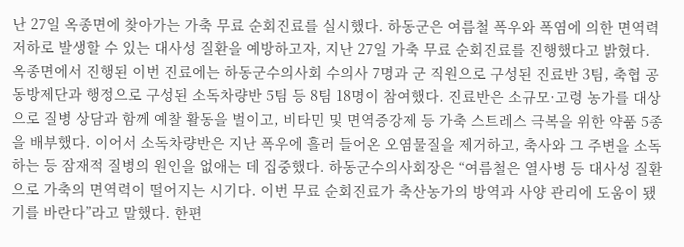난 27일 옥종면에 찾아가는 가축 무료 순회진료를 실시했다. 하동군은 여름철 폭우와 폭염에 의한 면역력 저하로 발생할 수 있는 대사성 질환을 예방하고자, 지난 27일 가축 무료 순회진료를 진행했다고 밝혔다. 옥종면에서 진행된 이번 진료에는 하동군수의사회 수의사 7명과 군 직원으로 구성된 진료반 3팀, 축협 공동방제단과 행정으로 구성된 소독차량반 5팀 등 8팀 18명이 참여했다. 진료반은 소규모·고령 농가를 대상으로 질병 상담과 함께 예찰 활동을 벌이고, 비타민 및 면역증강제 등 가축 스트레스 극복을 위한 약품 5종을 배부했다. 이어서 소독차량반은 지난 폭우에 흘러 들어온 오염물질을 제거하고, 축사와 그 주변을 소독하는 등 잠재적 질병의 원인을 없애는 데 집중했다. 하동군수의사회장은 “여름철은 열사병 등 대사성 질환으로 가축의 면역력이 떨어지는 시기다. 이번 무료 순회진료가 축산농가의 방역과 사양 관리에 도움이 됐기를 바란다”라고 말했다. 한편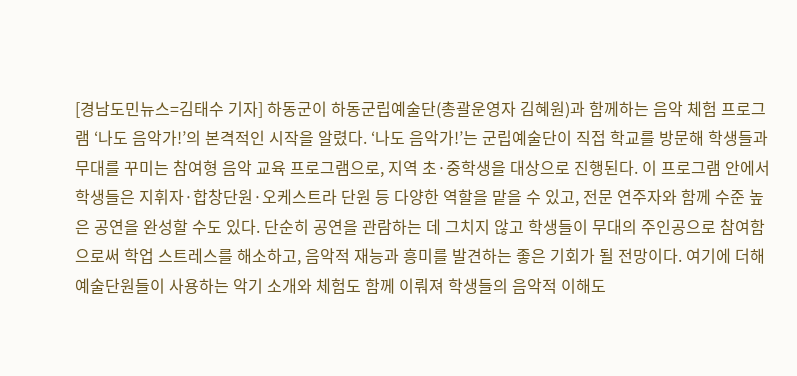[경남도민뉴스=김태수 기자] 하동군이 하동군립예술단(총괄운영자 김혜원)과 함께하는 음악 체험 프로그램 ‘나도 음악가!’의 본격적인 시작을 알렸다. ‘나도 음악가!’는 군립예술단이 직접 학교를 방문해 학생들과 무대를 꾸미는 참여형 음악 교육 프로그램으로, 지역 초·중학생을 대상으로 진행된다. 이 프로그램 안에서 학생들은 지휘자·합창단원·오케스트라 단원 등 다양한 역할을 맡을 수 있고, 전문 연주자와 함께 수준 높은 공연을 완성할 수도 있다. 단순히 공연을 관람하는 데 그치지 않고 학생들이 무대의 주인공으로 참여함으로써 학업 스트레스를 해소하고, 음악적 재능과 흥미를 발견하는 좋은 기회가 될 전망이다. 여기에 더해 예술단원들이 사용하는 악기 소개와 체험도 함께 이뤄져 학생들의 음악적 이해도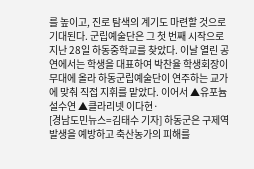를 높이고, 진로 탐색의 계기도 마련할 것으로 기대된다. 군립예술단은 그 첫 번째 시작으로 지난 28일 하동중학교를 찾았다. 이날 열린 공연에서는 학생을 대표하여 박찬율 학생회장이 무대에 올라 하동군립예술단이 연주하는 교가에 맞춰 직접 지휘를 맡았다. 이어서 ▲유포늄 설수연 ▲클라리넷 이다현·
[경남도민뉴스=김태수 기자] 하동군은 구제역 발생을 예방하고 축산농가의 피해를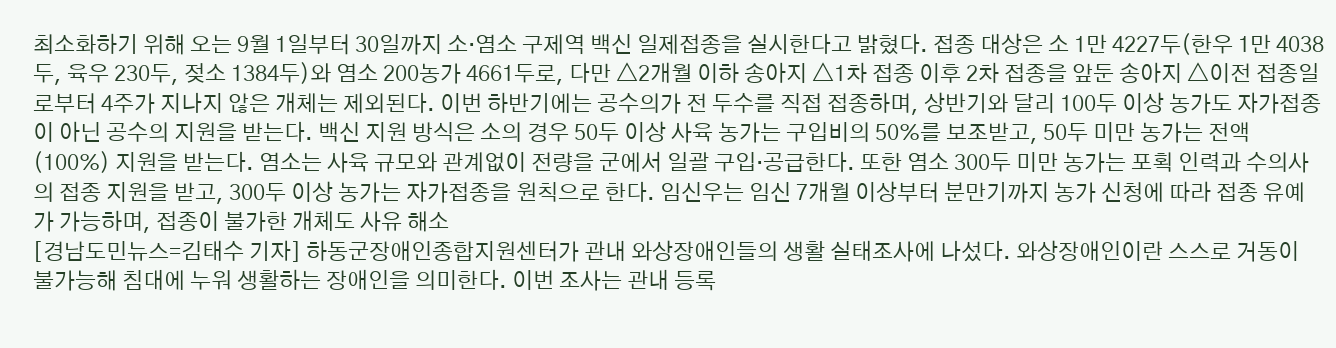최소화하기 위해 오는 9월 1일부터 30일까지 소·염소 구제역 백신 일제접종을 실시한다고 밝혔다. 접종 대상은 소 1만 4227두(한우 1만 4038두, 육우 230두, 젖소 1384두)와 염소 200농가 4661두로, 다만 △2개월 이하 송아지 △1차 접종 이후 2차 접종을 앞둔 송아지 △이전 접종일로부터 4주가 지나지 않은 개체는 제외된다. 이번 하반기에는 공수의가 전 두수를 직접 접종하며, 상반기와 달리 100두 이상 농가도 자가접종이 아닌 공수의 지원을 받는다. 백신 지원 방식은 소의 경우 50두 이상 사육 농가는 구입비의 50%를 보조받고, 50두 미만 농가는 전액(100%) 지원을 받는다. 염소는 사육 규모와 관계없이 전량을 군에서 일괄 구입·공급한다. 또한 염소 300두 미만 농가는 포획 인력과 수의사의 접종 지원을 받고, 300두 이상 농가는 자가접종을 원칙으로 한다. 임신우는 임신 7개월 이상부터 분만기까지 농가 신청에 따라 접종 유예가 가능하며, 접종이 불가한 개체도 사유 해소
[경남도민뉴스=김태수 기자] 하동군장애인종합지원센터가 관내 와상장애인들의 생활 실태조사에 나섰다. 와상장애인이란 스스로 거동이 불가능해 침대에 누워 생활하는 장애인을 의미한다. 이번 조사는 관내 등록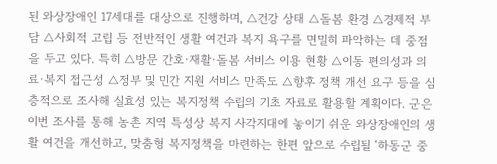된 와상장애인 17세대를 대상으로 진행하며, △건강 상태 △돌봄 환경 △경제적 부담 △사회적 고립 등 전반적인 생활 여건과 복지 욕구를 면밀히 파악하는 데 중점을 두고 있다. 특히 △방문 간호·재활·돌봄 서비스 이용 현황 △이동 편의성과 의료·복지 접근성 △정부 및 민간 지원 서비스 만족도 △향후 정책 개선 요구 등을 심층적으로 조사해 실효성 있는 복지정책 수립의 기초 자료로 활용할 계획이다. 군은 이번 조사를 통해 농촌 지역 특성상 복지 사각지대에 놓이기 쉬운 와상장애인의 생활 여건을 개선하고, 맞춤형 복지정책을 마련하는 한편 앞으로 수립될 ‘하동군 중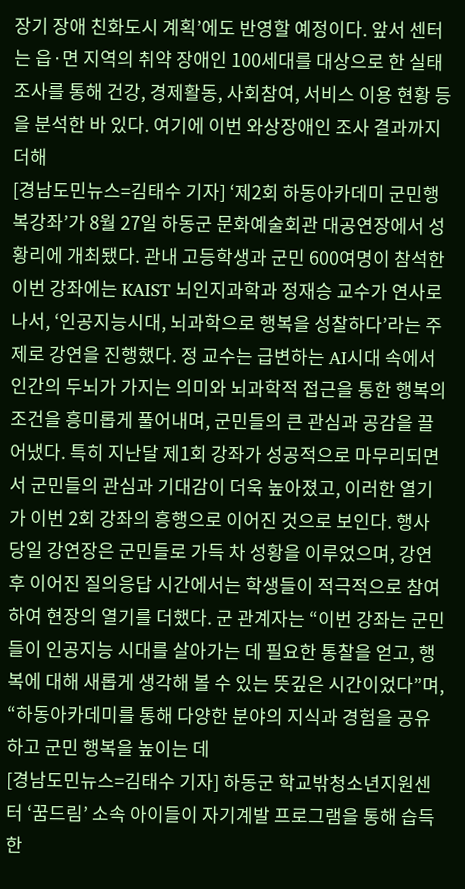장기 장애 친화도시 계획’에도 반영할 예정이다. 앞서 센터는 읍·면 지역의 취약 장애인 100세대를 대상으로 한 실태조사를 통해 건강, 경제활동, 사회참여, 서비스 이용 현황 등을 분석한 바 있다. 여기에 이번 와상장애인 조사 결과까지 더해
[경남도민뉴스=김태수 기자] ‘제2회 하동아카데미 군민행복강좌’가 8월 27일 하동군 문화예술회관 대공연장에서 성황리에 개최됐다. 관내 고등학생과 군민 600여명이 참석한 이번 강좌에는 KAIST 뇌인지과학과 정재승 교수가 연사로 나서, ‘인공지능시대, 뇌과학으로 행복을 성찰하다’라는 주제로 강연을 진행했다. 정 교수는 급변하는 AI시대 속에서 인간의 두뇌가 가지는 의미와 뇌과학적 접근을 통한 행복의 조건을 흥미롭게 풀어내며, 군민들의 큰 관심과 공감을 끌어냈다. 특히 지난달 제1회 강좌가 성공적으로 마무리되면서 군민들의 관심과 기대감이 더욱 높아졌고, 이러한 열기가 이번 2회 강좌의 흥행으로 이어진 것으로 보인다. 행사 당일 강연장은 군민들로 가득 차 성황을 이루었으며, 강연 후 이어진 질의응답 시간에서는 학생들이 적극적으로 참여하여 현장의 열기를 더했다. 군 관계자는 “이번 강좌는 군민들이 인공지능 시대를 살아가는 데 필요한 통찰을 얻고, 행복에 대해 새롭게 생각해 볼 수 있는 뜻깊은 시간이었다”며, “하동아카데미를 통해 다양한 분야의 지식과 경험을 공유하고 군민 행복을 높이는 데
[경남도민뉴스=김태수 기자] 하동군 학교밖청소년지원센터 ‘꿈드림’ 소속 아이들이 자기계발 프로그램을 통해 습득한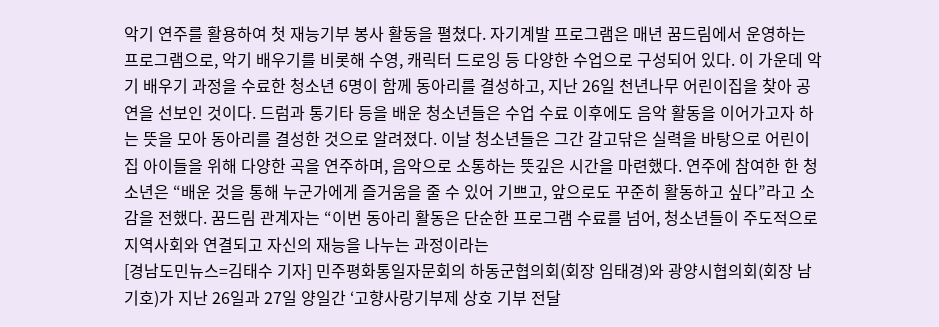악기 연주를 활용하여 첫 재능기부 봉사 활동을 펼쳤다. 자기계발 프로그램은 매년 꿈드림에서 운영하는 프로그램으로, 악기 배우기를 비롯해 수영, 캐릭터 드로잉 등 다양한 수업으로 구성되어 있다. 이 가운데 악기 배우기 과정을 수료한 청소년 6명이 함께 동아리를 결성하고, 지난 26일 천년나무 어린이집을 찾아 공연을 선보인 것이다. 드럼과 통기타 등을 배운 청소년들은 수업 수료 이후에도 음악 활동을 이어가고자 하는 뜻을 모아 동아리를 결성한 것으로 알려졌다. 이날 청소년들은 그간 갈고닦은 실력을 바탕으로 어린이집 아이들을 위해 다양한 곡을 연주하며, 음악으로 소통하는 뜻깊은 시간을 마련했다. 연주에 참여한 한 청소년은 “배운 것을 통해 누군가에게 즐거움을 줄 수 있어 기쁘고, 앞으로도 꾸준히 활동하고 싶다”라고 소감을 전했다. 꿈드림 관계자는 “이번 동아리 활동은 단순한 프로그램 수료를 넘어, 청소년들이 주도적으로 지역사회와 연결되고 자신의 재능을 나누는 과정이라는
[경남도민뉴스=김태수 기자] 민주평화통일자문회의 하동군협의회(회장 임태경)와 광양시협의회(회장 남기호)가 지난 26일과 27일 양일간 ‘고향사랑기부제 상호 기부 전달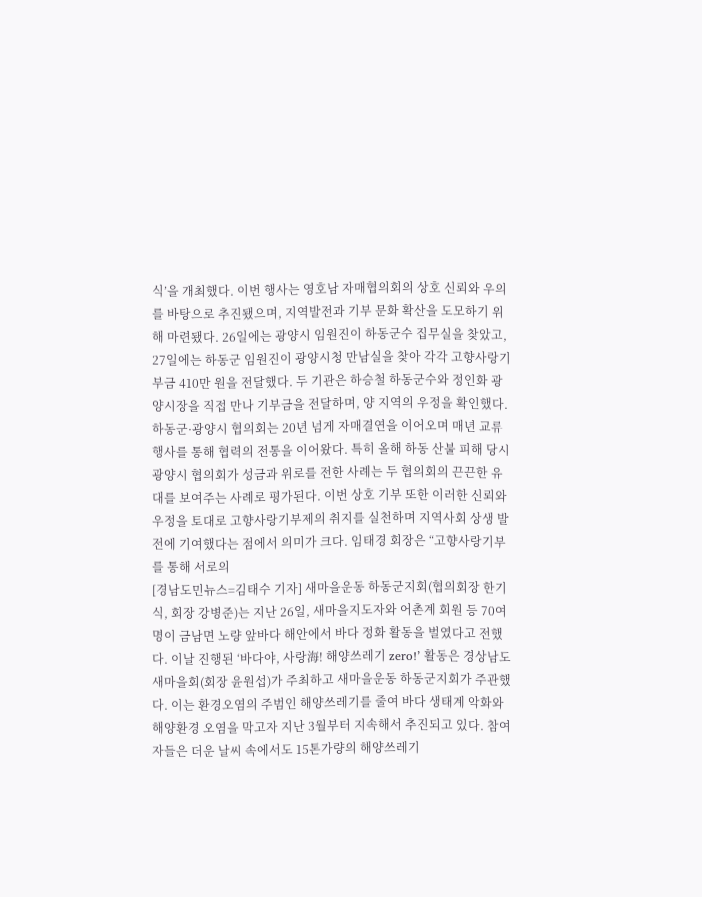식’을 개최했다. 이번 행사는 영호남 자매협의회의 상호 신뢰와 우의를 바탕으로 추진됐으며, 지역발전과 기부 문화 확산을 도모하기 위해 마련됐다. 26일에는 광양시 임원진이 하동군수 집무실을 찾았고, 27일에는 하동군 임원진이 광양시청 만남실을 찾아 각각 고향사랑기부금 410만 원을 전달했다. 두 기관은 하승철 하동군수와 정인화 광양시장을 직접 만나 기부금을 전달하며, 양 지역의 우정을 확인했다. 하동군·광양시 협의회는 20년 넘게 자매결연을 이어오며 매년 교류 행사를 통해 협력의 전통을 이어왔다. 특히 올해 하동 산불 피해 당시 광양시 협의회가 성금과 위로를 전한 사례는 두 협의회의 끈끈한 유대를 보여주는 사례로 평가된다. 이번 상호 기부 또한 이러한 신뢰와 우정을 토대로 고향사랑기부제의 취지를 실천하며 지역사회 상생 발전에 기여했다는 점에서 의미가 크다. 임태경 회장은 “고향사랑기부를 통해 서로의
[경남도민뉴스=김태수 기자] 새마을운동 하동군지회(협의회장 한기식, 회장 강병준)는 지난 26일, 새마을지도자와 어촌계 회원 등 70여 명이 금남면 노량 앞바다 해안에서 바다 정화 활동을 벌였다고 전했다. 이날 진행된 ‘바다야, 사랑海! 해양쓰레기 zero!’ 활동은 경상남도새마을회(회장 윤원섭)가 주최하고 새마을운동 하동군지회가 주관했다. 이는 환경오염의 주범인 해양쓰레기를 줄여 바다 생태계 악화와 해양환경 오염을 막고자 지난 3월부터 지속해서 추진되고 있다. 참여자들은 더운 날씨 속에서도 15톤가량의 해양쓰레기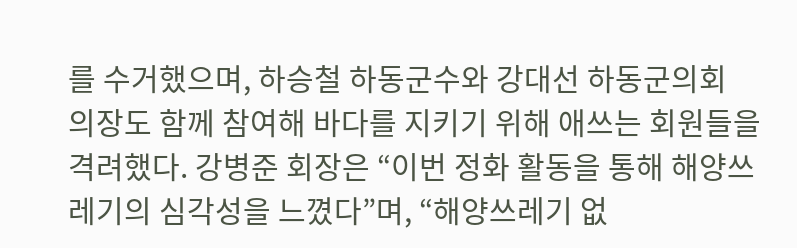를 수거했으며, 하승철 하동군수와 강대선 하동군의회 의장도 함께 참여해 바다를 지키기 위해 애쓰는 회원들을 격려했다. 강병준 회장은 “이번 정화 활동을 통해 해양쓰레기의 심각성을 느꼈다”며, “해양쓰레기 없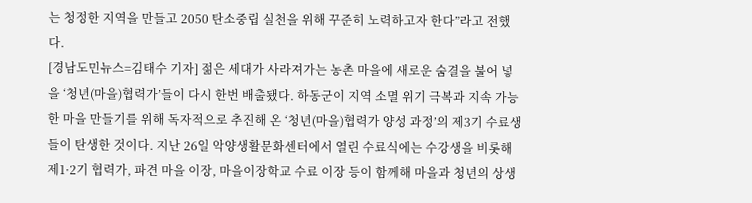는 청정한 지역을 만들고 2050 탄소중립 실천을 위해 꾸준히 노력하고자 한다”라고 전했다.
[경남도민뉴스=김태수 기자] 젊은 세대가 사라져가는 농촌 마을에 새로운 숨결을 불어 넣을 ‘청년(마을)협력가’들이 다시 한번 배출됐다. 하동군이 지역 소멸 위기 극복과 지속 가능한 마을 만들기를 위해 독자적으로 추진해 온 ‘청년(마을)협력가 양성 과정’의 제3기 수료생들이 탄생한 것이다. 지난 26일 악양생활문화센터에서 열린 수료식에는 수강생을 비롯해 제1·2기 협력가, 파견 마을 이장, 마을이장학교 수료 이장 등이 함께해 마을과 청년의 상생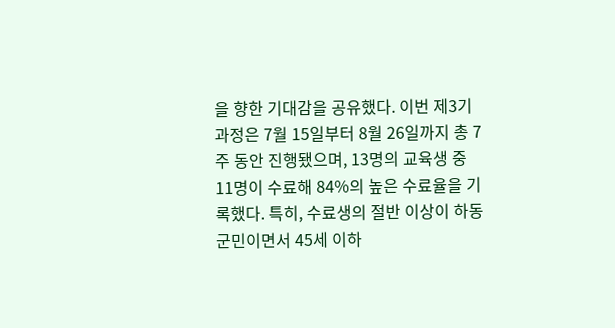을 향한 기대감을 공유했다. 이번 제3기 과정은 7월 15일부터 8월 26일까지 총 7주 동안 진행됐으며, 13명의 교육생 중 11명이 수료해 84%의 높은 수료율을 기록했다. 특히, 수료생의 절반 이상이 하동군민이면서 45세 이하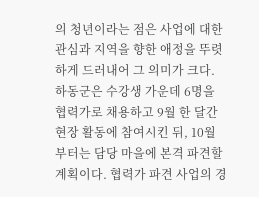의 청년이라는 점은 사업에 대한 관심과 지역을 향한 애정을 뚜렷하게 드러내어 그 의미가 크다. 하동군은 수강생 가운데 6명을 협력가로 채용하고 9월 한 달간 현장 활동에 참여시킨 뒤, 10월부터는 담당 마을에 본격 파견할 계획이다. 협력가 파견 사업의 경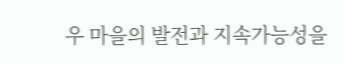우 마을의 발전과 지속가능성을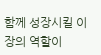함께 성장시킬 이장의 역할이